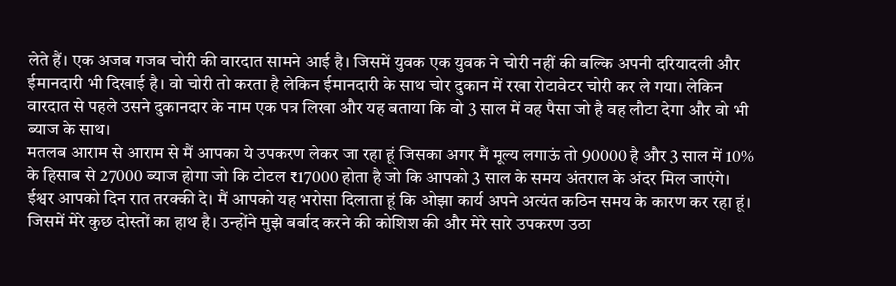लेते हैं। एक अजब गजब चोरी की वारदात सामने आई है। जिसमें युवक एक युवक ने चोरी नहीं की बल्कि अपनी दरियादली और ईमानदारी भी दिखाई है। वो चोरी तो करता है लेकिन ईमानदारी के साथ चोर दुकान में रखा रोटावेटर चोरी कर ले गया। लेकिन वारदात से पहले उसने दुकानदार के नाम एक पत्र लिखा और यह बताया कि वो 3 साल में वह पैसा जो है वह लौटा देगा और वो भी ब्याज के साथ।
मतलब आराम से आराम से मैं आपका ये उपकरण लेकर जा रहा हूं जिसका अगर मैं मूल्य लगाऊं तो 90000 है और 3 साल में 10% के हिसाब से 27000 ब्याज होगा जो कि टोटल ₹17000 होता है जो कि आपको 3 साल के समय अंतराल के अंदर मिल जाएंगे। ईश्वर आपको दिन रात तरक्की दे। मैं आपको यह भरोसा दिलाता हूं कि ओझा कार्य अपने अत्यंत कठिन समय के कारण कर रहा हूं।
जिसमें मेरे कुछ दोस्तों का हाथ है। उन्होंने मुझे बर्बाद करने की कोशिश की और मेरे सारे उपकरण उठा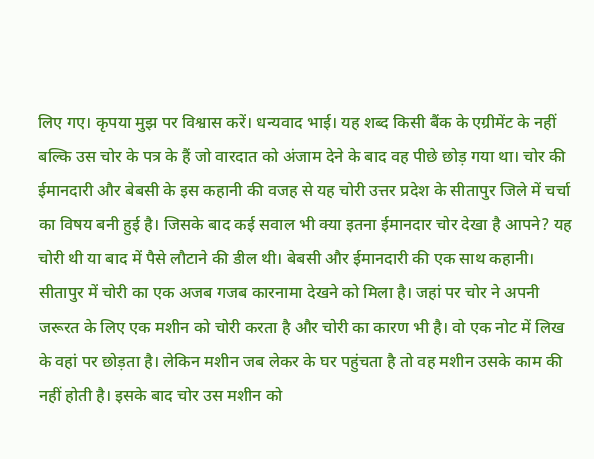लिए गए। कृपया मुझ पर विश्वास करें। धन्यवाद भाई। यह शब्द किसी बैंक के एग्रीमेंट के नहीं बल्कि उस चोर के पत्र के हैं जो वारदात को अंजाम देने के बाद वह पीछे छोड़ गया था। चोर की ईमानदारी और बेबसी के इस कहानी की वजह से यह चोरी उत्तर प्रदेश के सीतापुर जिले में चर्चा का विषय बनी हुई है। जिसके बाद कई सवाल भी क्या इतना ईमानदार चोर देखा है आपने? यह चोरी थी या बाद में पैसे लौटाने की डील थी। बेबसी और ईमानदारी की एक साथ कहानी।
सीतापुर में चोरी का एक अजब गजब कारनामा देखने को मिला है। जहां पर चोर ने अपनी जरूरत के लिए एक मशीन को चोरी करता है और चोरी का कारण भी है। वो एक नोट में लिख के वहां पर छोड़ता है। लेकिन मशीन जब लेकर के घर पहुंचता है तो वह मशीन उसके काम की नहीं होती है। इसके बाद चोर उस मशीन को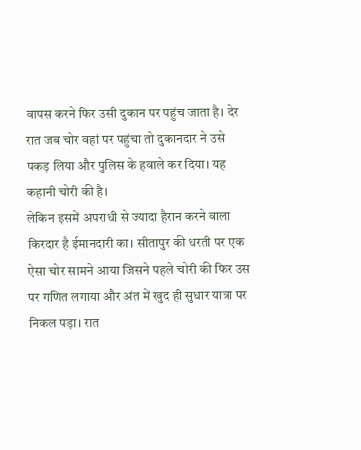वापस करने फिर उसी दुकान पर पहुंच जाता है। देर रात जब चोर वहां पर पहुंचा तो दुकानदार ने उसे पकड़ लिया और पुलिस के हवाले कर दिया। यह कहानी चोरी की है।
लेकिन इसमें अपराधी से ज्यादा हैरान करने वाला किरदार है ईमानदारी का। सीतापुर की धरती पर एक ऐसा चोर सामने आया जिसने पहले चोरी की फिर उस पर गणित लगाया और अंत में खुद ही सुधार यात्रा पर निकल पड़ा। रात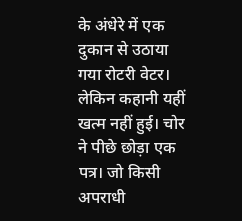के अंधेरे में एक दुकान से उठाया गया रोटरी वेटर। लेकिन कहानी यहीं खत्म नहीं हुई। चोर ने पीछे छोड़ा एक पत्र। जो किसी अपराधी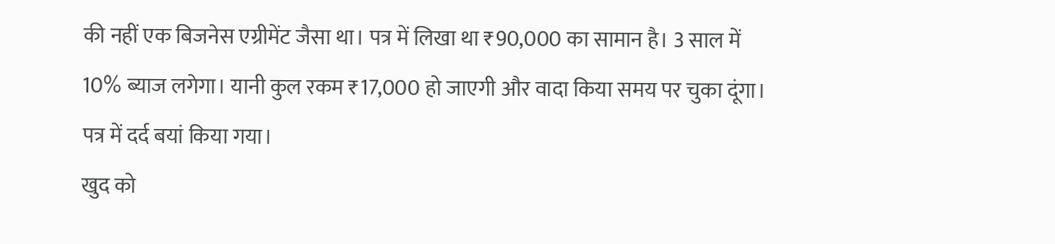की नहीं एक बिजनेस एग्रीमेंट जैसा था। पत्र में लिखा था ₹90,000 का सामान है। 3 साल में 10% ब्याज लगेगा। यानी कुल रकम ₹17,000 हो जाएगी और वादा किया समय पर चुका दूंगा। पत्र में दर्द बयां किया गया।
खुद को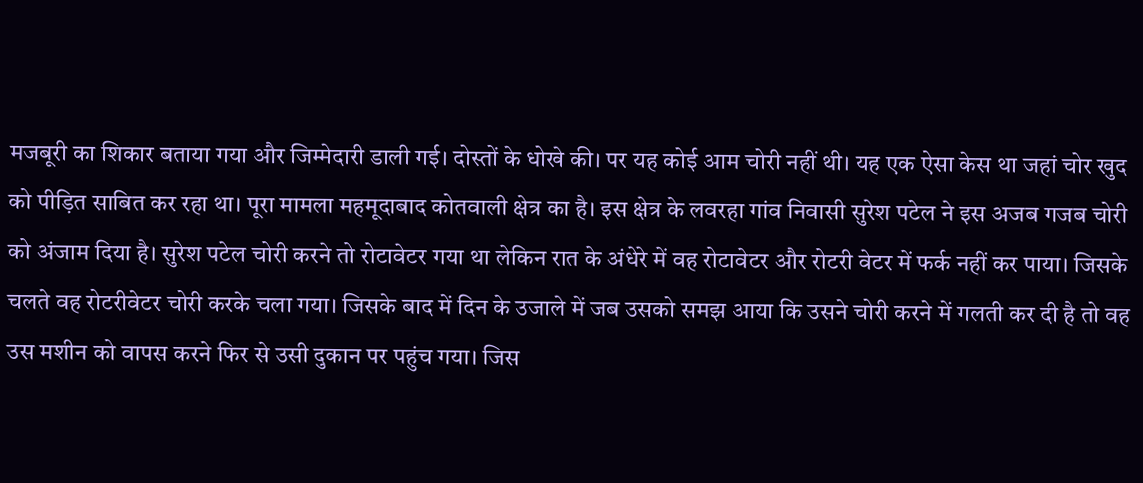मजबूरी का शिकार बताया गया और जिम्मेदारी डाली गई। दोस्तों के धोखे की। पर यह कोई आम चोरी नहीं थी। यह एक ऐसा केस था जहां चोर खुद को पीड़ित साबित कर रहा था। पूरा मामला महमूदाबाद कोतवाली क्षेत्र का है। इस क्षेत्र के लवरहा गांव निवासी सुरेश पटेल ने इस अजब गजब चोरी को अंजाम दिया है। सुरेश पटेल चोरी करने तो रोटावेटर गया था लेकिन रात के अंधेरे में वह रोटावेटर और रोटरी वेटर में फर्क नहीं कर पाया। जिसके चलते वह रोटरीवेटर चोरी करके चला गया। जिसके बाद में दिन के उजाले में जब उसको समझ आया कि उसने चोरी करने में गलती कर दी है तो वह उस मशीन को वापस करने फिर से उसी दुकान पर पहुंच गया। जिस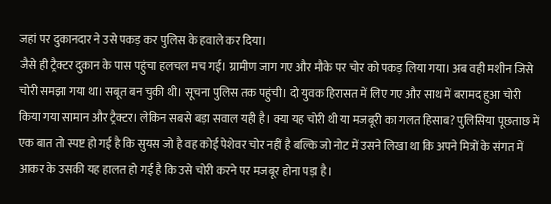जहां पर दुकानदार ने उसे पकड़ कर पुलिस के हवाले कर दिया।
जैसे ही ट्रैक्टर दुकान के पास पहुंचा हलचल मच गई। ग्रामीण जाग गए और मौके पर चोर को पकड़ लिया गया। अब वही मशीन जिसे चोरी समझा गया था। सबूत बन चुकी थी। सूचना पुलिस तक पहुंची। दो युवक हिरासत में लिए गए और साथ में बरामद हुआ चोरी किया गया सामान और ट्रैक्टर। लेकिन सबसे बड़ा सवाल यही है। क्या यह चोरी थी या मजबूरी का गलत हिसाब? पुलिसिया पूछताछ में एक बात तो स्पष्ट हो गई है कि सुयस जो है वह कोई पेशेवर चोर नहीं है बल्कि जो नोट में उसने लिखा था कि अपने मित्रों के संगत में आकर के उसकी यह हालत हो गई है कि उसे चोरी करने पर मजबूर होना पड़ा है।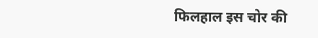फिलहाल इस चोर की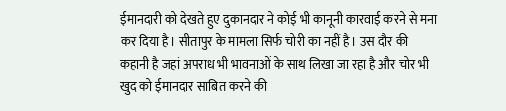ईमानदारी को देखते हुए दुकानदार ने कोई भी कानूनी कारवाई करने से मना कर दिया है। सीतापुर के मामला सिर्फ चोरी का नहीं है। उस दौर की कहानी है जहां अपराध भी भावनाओं के साथ लिखा जा रहा है और चोर भी खुद को ईमानदार साबित करने की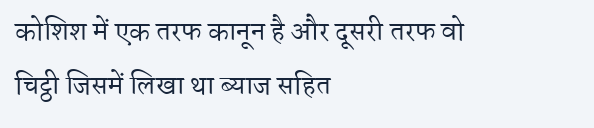कोशिश में एक तरफ कानून है और दूसरी तरफ वो चिट्ठी जिसमें लिखा था ब्याज सहित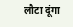लौटा दूंगा